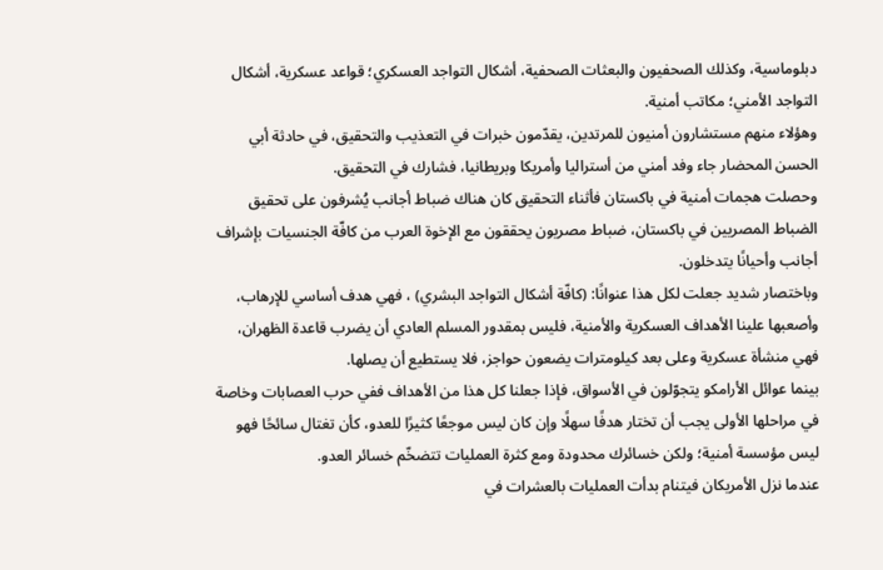دبلوماسية، وكذلك الصحفيون والبعثات الصحفية، أشكال التواجد العسكري؛ قواعد عسكرية، أشكال التواجد الأمني؛ مكاتب أمنية.
وهؤلاء منهم مستشارون أمنيون للمرتدين، يقدّمون خبرات في التعذيب والتحقيق، في حادثة أبي الحسن المحضار جاء وفد أمني من أستراليا وأمريكا وبريطانيا، فشارك في التحقيق.
وحصلت هجمات أمنية في باكستان فأثناء التحقيق كان هناك ضباط أجانب يُشرفون على تحقيق الضباط المصريين في باكستان، ضباط مصريون يحققون مع الإخوة العرب من كافّة الجنسيات بإشراف أجانب وأحيانًا يتدخلون.
وباختصار شديد جعلت لكل هذا عنوانًا: (كافّة أشكال التواجد البشري) ، فهي هدف أساسي للإرهاب، وأصعبها علينا الأهداف العسكرية والأمنية، فليس بمقدور المسلم العادي أن يضرب قاعدة الظهران، فهي منشأة عسكرية وعلى بعد كيلومترات يضعون حواجز، فلا يستطيع أن يصلها.
بينما عوائل الأرامكو يتجوّلون في الأسواق، فإذا جعلنا كل هذا من الأهداف ففي حرب العصابات وخاصة في مراحلها الأولى يجب أن تختار هدفًا سهلًا وإن كان ليس موجعًا كثيرًا للعدو، كأن تغتال سائحًا فهو ليس مؤسسة أمنية؛ ولكن خسائرك محدودة ومع كثرة العمليات تتضخّم خسائر العدو.
عندما نزل الأمريكان فيتنام بدأت العمليات بالعشرات في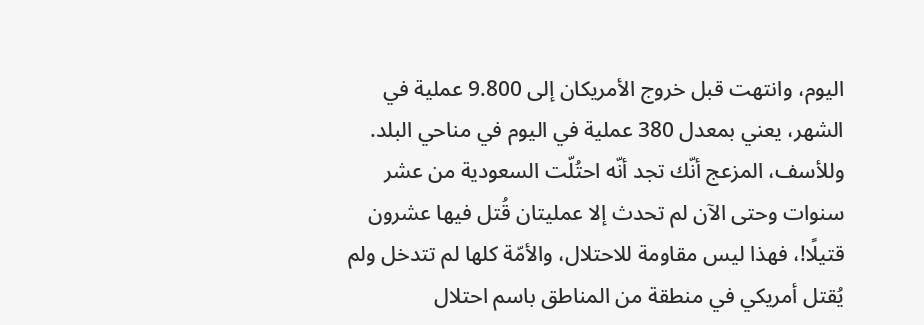اليوم، وانتهت قبل خروج الأمريكان إلى 9.800 عملية في الشهر، يعني بمعدل 380 عملية في اليوم في مناحي البلد.
وللأسف، المزعج أنّك تجد أنّه احتُلّت السعودية من عشر سنوات وحتى الآن لم تحدث إلا عمليتان قُتل فيها عشرون قتيلًا!، فهذا ليس مقاومة للاحتلال، والأمّة كلها لم تتدخل ولم يُقتل أمريكي في منطقة من المناطق باسم احتلال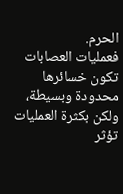الحرم.
فعمليات العصابات تكون خسائرها محدودة وبسيطة، ولكن بكثرة العمليات تؤثر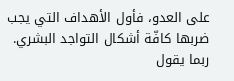على العدو، فأول الأهداف التي يجب ضربها كافّة أشكال التواجد البشري.
ربما يقول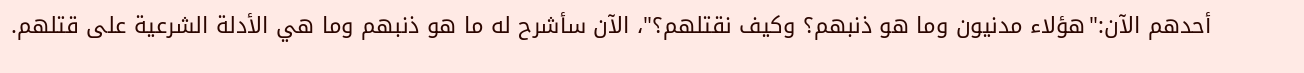أحدهم الآن:"هؤلاء مدنيون وما هو ذنبهم؟ وكيف نقتلهم؟"، الآن سأشرح له ما هو ذنبهم وما هي الأدلة الشرعية على قتلهم.